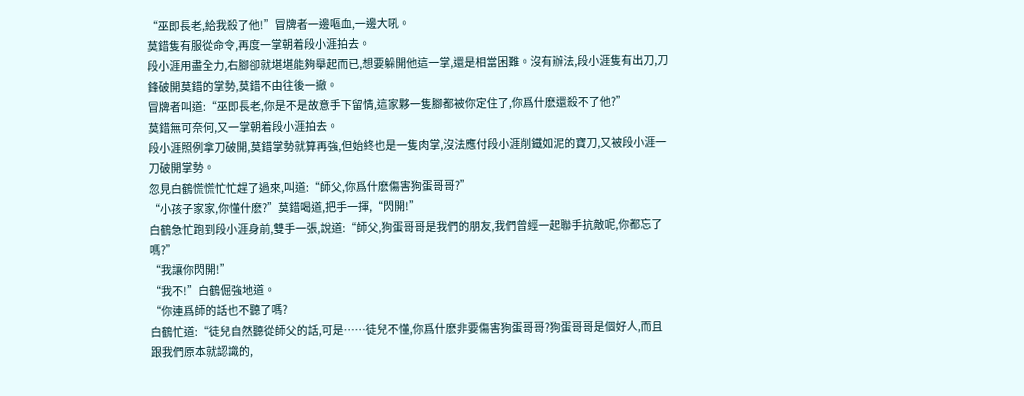“巫即長老,給我殺了他!”冒牌者一邊嘔血,一邊大吼。
莫錯隻有服從命令,再度一掌朝着段小涯拍去。
段小涯用盡全力,右腳卻就堪堪能夠舉起而已,想要躲開他這一掌,還是相當困難。沒有辦法,段小涯隻有出刀,刀鋒破開莫錯的掌勢,莫錯不由往後一撤。
冒牌者叫道:“巫即長老,你是不是故意手下留情,這家夥一隻腳都被你定住了,你爲什麽還殺不了他?”
莫錯無可奈何,又一掌朝着段小涯拍去。
段小涯照例拿刀破開,莫錯掌勢就算再強,但始終也是一隻肉掌,沒法應付段小涯削鐵如泥的寶刀,又被段小涯一刀破開掌勢。
忽見白鶴慌慌忙忙趕了過來,叫道:“師父,你爲什麽傷害狗蛋哥哥?”
“小孩子家家,你懂什麽?”莫錯喝道,把手一揮,“閃開!”
白鶴急忙跑到段小涯身前,雙手一張,說道:“師父,狗蛋哥哥是我們的朋友,我們曾經一起聯手抗敵呢,你都忘了嗎?”
“我讓你閃開!”
“我不!”白鶴倔強地道。
“你連爲師的話也不聽了嗎?
白鶴忙道:“徒兒自然聽從師父的話,可是……徒兒不懂,你爲什麽非要傷害狗蛋哥哥?狗蛋哥哥是個好人,而且跟我們原本就認識的,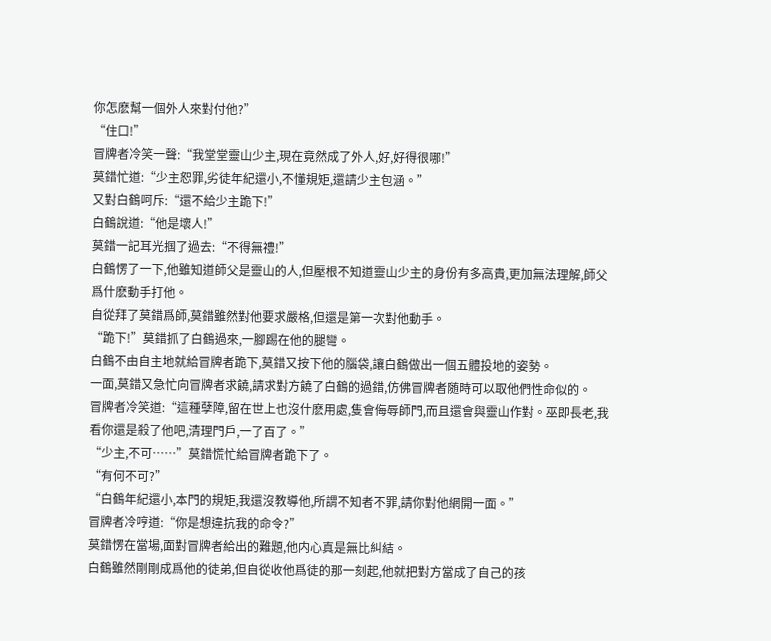你怎麽幫一個外人來對付他?”
“住口!”
冒牌者冷笑一聲:“我堂堂靈山少主,現在竟然成了外人,好,好得很哪!”
莫錯忙道:“少主恕罪,劣徒年紀還小,不懂規矩,還請少主包涵。”
又對白鶴呵斥:“還不給少主跪下!”
白鶴說道:“他是壞人!”
莫錯一記耳光掴了過去:“不得無禮!”
白鶴愣了一下,他雖知道師父是靈山的人,但壓根不知道靈山少主的身份有多高貴,更加無法理解,師父爲什麽動手打他。
自從拜了莫錯爲師,莫錯雖然對他要求嚴格,但還是第一次對他動手。
“跪下!”莫錯抓了白鶴過來,一腳踢在他的腿彎。
白鶴不由自主地就給冒牌者跪下,莫錯又按下他的腦袋,讓白鶴做出一個五體投地的姿勢。
一面,莫錯又急忙向冒牌者求饒,請求對方饒了白鶴的過錯,仿佛冒牌者随時可以取他們性命似的。
冒牌者冷笑道:“這種孽障,留在世上也沒什麽用處,隻會侮辱師門,而且還會與靈山作對。巫即長老,我看你還是殺了他吧,清理門戶,一了百了。”
“少主,不可……”莫錯慌忙給冒牌者跪下了。
“有何不可?”
“白鶴年紀還小,本門的規矩,我還沒教導他,所謂不知者不罪,請你對他網開一面。”
冒牌者冷哼道:“你是想違抗我的命令?”
莫錯愣在當場,面對冒牌者給出的難題,他内心真是無比糾結。
白鶴雖然剛剛成爲他的徒弟,但自從收他爲徒的那一刻起,他就把對方當成了自己的孩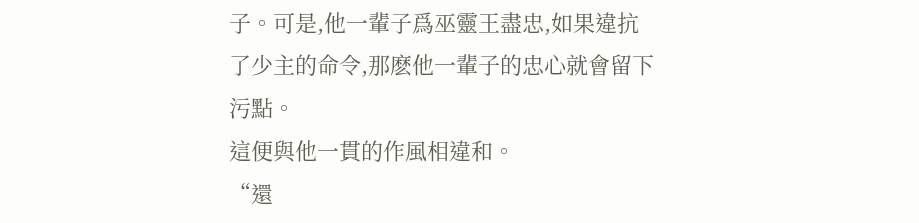子。可是,他一輩子爲巫靈王盡忠,如果違抗了少主的命令,那麽他一輩子的忠心就會留下污點。
這便與他一貫的作風相違和。
“還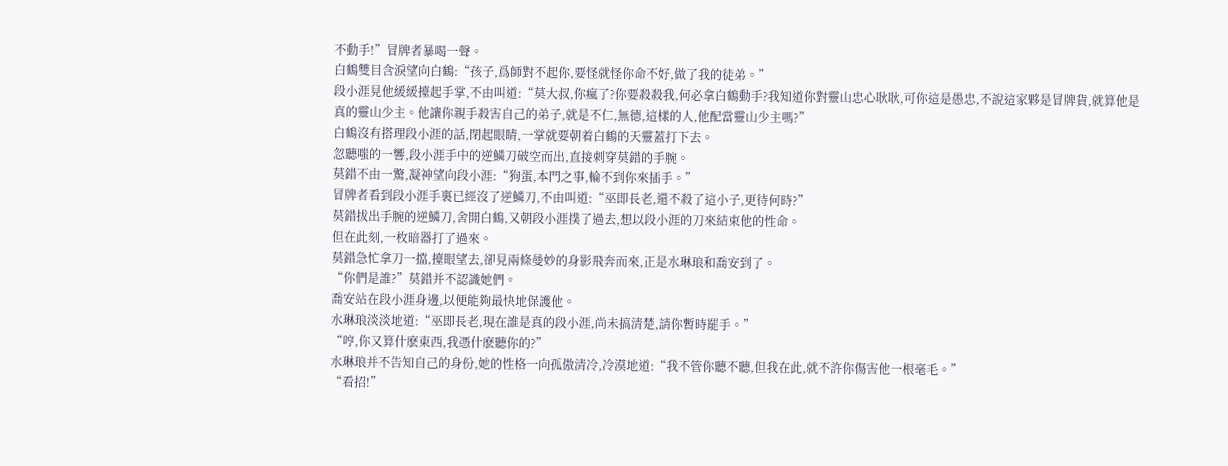不動手!”冒牌者暴喝一聲。
白鶴雙目含淚望向白鶴:“孩子,爲師對不起你,要怪就怪你命不好,做了我的徒弟。”
段小涯見他緩緩擡起手掌,不由叫道:“莫大叔,你瘋了?你要殺殺我,何必拿白鶴動手?我知道你對靈山忠心耿耿,可你這是愚忠,不說這家夥是冒牌貨,就算他是真的靈山少主。他讓你親手殺害自己的弟子,就是不仁,無德,這樣的人,他配當靈山少主嗎?”
白鶴沒有搭理段小涯的話,閉起眼睛,一掌就要朝着白鶴的天靈蓋打下去。
忽聽嗤的一響,段小涯手中的逆鱗刀破空而出,直接刺穿莫錯的手腕。
莫錯不由一驚,凝神望向段小涯:“狗蛋,本門之事,輪不到你來插手。”
冒牌者看到段小涯手裏已經沒了逆鱗刀,不由叫道:“巫即長老,還不殺了這小子,更待何時?”
莫錯拔出手腕的逆鱗刀,舍開白鶴,又朝段小涯撲了過去,想以段小涯的刀來結束他的性命。
但在此刻,一枚暗器打了過來。
莫錯急忙拿刀一擋,擡眼望去,卻見兩條曼妙的身影飛奔而來,正是水琳琅和喬安到了。
“你們是誰?”莫錯并不認識她們。
喬安站在段小涯身邊,以便能夠最快地保護他。
水琳琅淡淡地道:“巫即長老,現在誰是真的段小涯,尚未搞清楚,請你暫時罷手。”
“哼,你又算什麽東西,我憑什麽聽你的?”
水琳琅并不告知自己的身份,她的性格一向孤傲清冷,冷漠地道:“我不管你聽不聽,但我在此,就不許你傷害他一根毫毛。”
“看招!”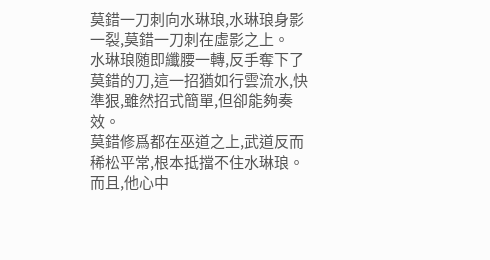莫錯一刀刺向水琳琅,水琳琅身影一裂,莫錯一刀刺在虛影之上。
水琳琅随即纖腰一轉,反手奪下了莫錯的刀,這一招猶如行雲流水,快準狠,雖然招式簡單,但卻能夠奏效。
莫錯修爲都在巫道之上,武道反而稀松平常,根本抵擋不住水琳琅。
而且,他心中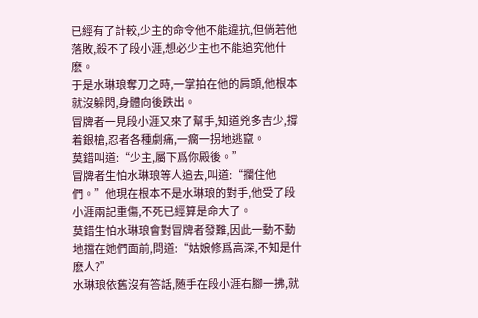已經有了計較,少主的命令他不能違抗,但倘若他落敗,殺不了段小涯,想必少主也不能追究他什麽。
于是水琳琅奪刀之時,一掌拍在他的肩頭,他根本就沒躲閃,身體向後跌出。
冒牌者一見段小涯又來了幫手,知道兇多吉少,撐着銀槍,忍者各種劇痛,一瘸一拐地逃竄。
莫錯叫道:“少主,屬下爲你殿後。”
冒牌者生怕水琳琅等人追去,叫道:“攔住他們。”他現在根本不是水琳琅的對手,他受了段小涯兩記重傷,不死已經算是命大了。
莫錯生怕水琳琅會對冒牌者發難,因此一動不動地擋在她們面前,問道:“姑娘修爲高深,不知是什麽人?”
水琳琅依舊沒有答話,随手在段小涯右腳一拂,就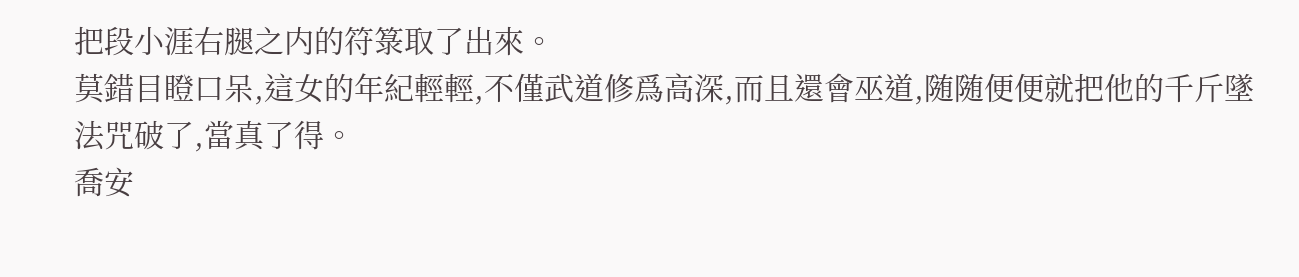把段小涯右腿之内的符箓取了出來。
莫錯目瞪口呆,這女的年紀輕輕,不僅武道修爲高深,而且還會巫道,随随便便就把他的千斤墜法咒破了,當真了得。
喬安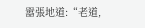嚣張地道:“老道,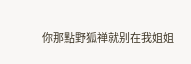你那點野狐禅就别在我姐姐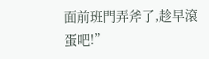面前班門弄斧了,趁早滾蛋吧!”